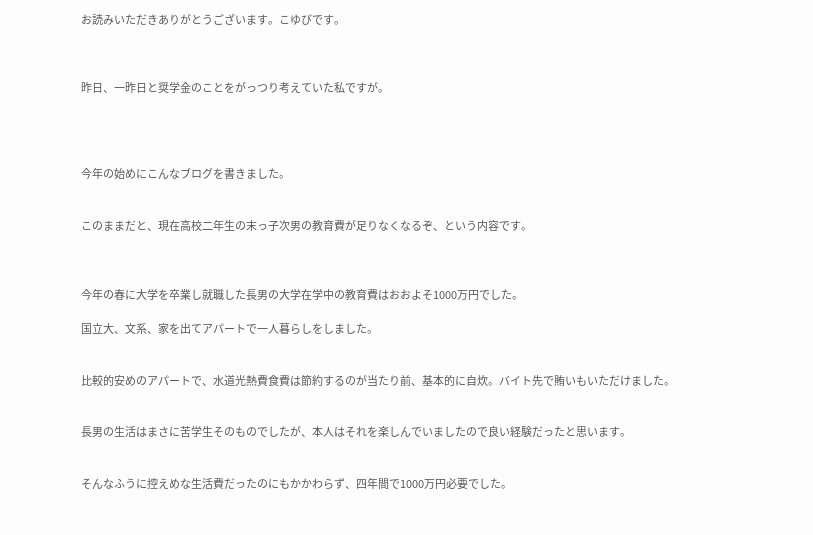お読みいただきありがとうございます。こゆびです。



昨日、一昨日と奨学金のことをがっつり考えていた私ですが。




今年の始めにこんなブログを書きました。


このままだと、現在高校二年生の末っ子次男の教育費が足りなくなるぞ、という内容です。



今年の春に大学を卒業し就職した長男の大学在学中の教育費はおおよそ1000万円でした。

国立大、文系、家を出てアパートで一人暮らしをしました。


比較的安めのアパートで、水道光熱費食費は節約するのが当たり前、基本的に自炊。バイト先で賄いもいただけました。


長男の生活はまさに苦学生そのものでしたが、本人はそれを楽しんでいましたので良い経験だったと思います。


そんなふうに控えめな生活費だったのにもかかわらず、四年間で1000万円必要でした。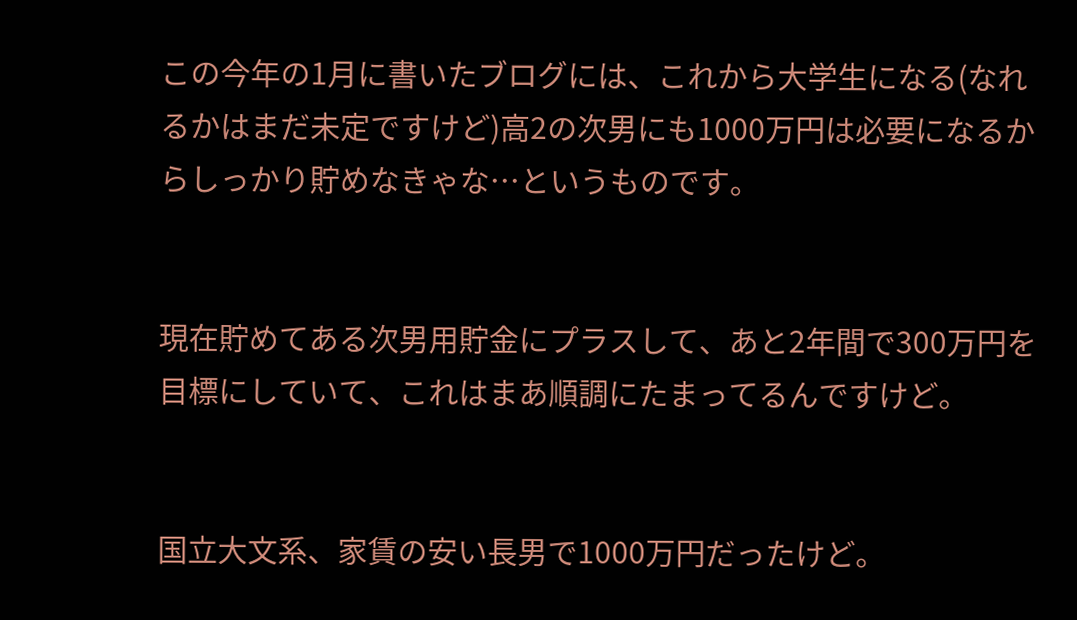この今年の1月に書いたブログには、これから大学生になる(なれるかはまだ未定ですけど)高2の次男にも1000万円は必要になるからしっかり貯めなきゃな…というものです。


現在貯めてある次男用貯金にプラスして、あと2年間で300万円を目標にしていて、これはまあ順調にたまってるんですけど。


国立大文系、家賃の安い長男で1000万円だったけど。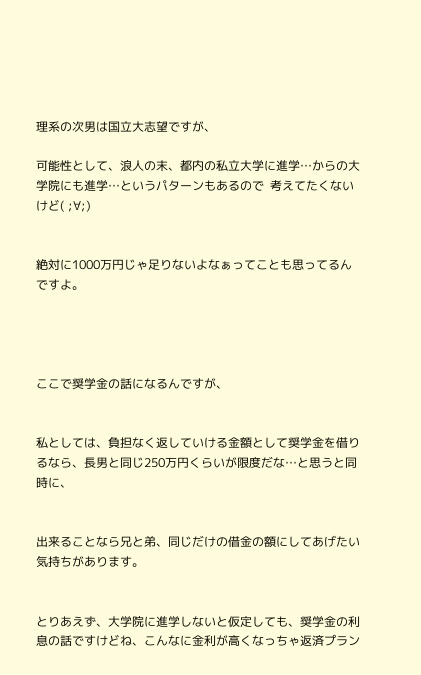理系の次男は国立大志望ですが、

可能性として、浪人の末、都内の私立大学に進学…からの大学院にも進学…というパターンもあるので  考えてたくないけど( ;∀;)


絶対に1000万円じゃ足りないよなぁってことも思ってるんですよ。




ここで奨学金の話になるんですが、


私としては、負担なく返していける金額として奨学金を借りるなら、長男と同じ250万円くらいが限度だな…と思うと同時に、


出来ることなら兄と弟、同じだけの借金の額にしてあげたい気持ちがあります。


とりあえず、大学院に進学しないと仮定しても、奨学金の利息の話ですけどね、こんなに金利が高くなっちゃ返済プラン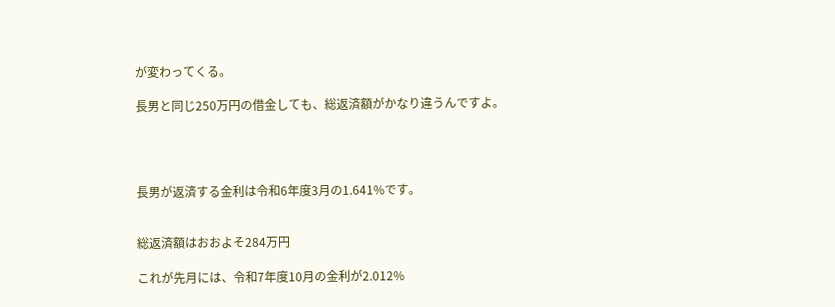が変わってくる。

長男と同じ250万円の借金しても、総返済額がかなり違うんですよ。




長男が返済する金利は令和6年度3月の1.641%です。


総返済額はおおよそ284万円

これが先月には、令和7年度10月の金利が2.012%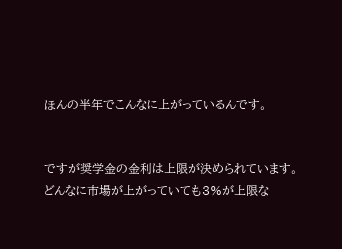ほんの半年でこんなに上がっているんです。


ですが奨学金の金利は上限が決められています。どんなに市場が上がっていても3%が上限な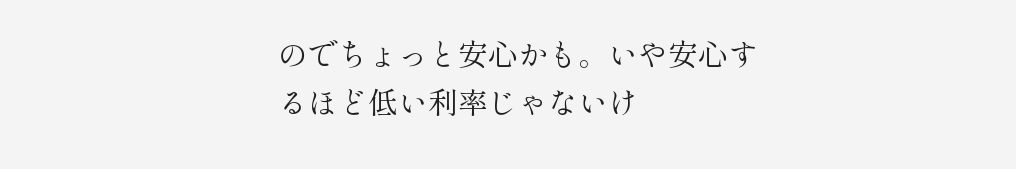のでちょっと安心かも。いや安心するほど低い利率じゃないけ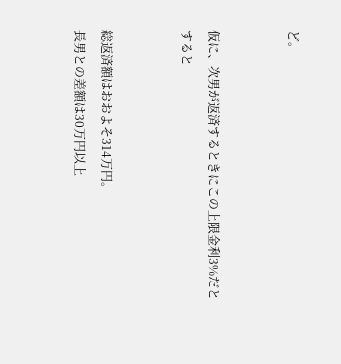ど。


仮に、次男が返済するときにこの上限金利3%だとすると


総返済額はおおよそ314万円。
長男との差額は30万円以上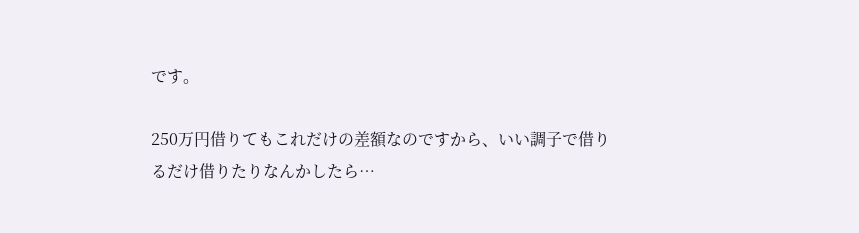です。

250万円借りてもこれだけの差額なのですから、いい調子で借りるだけ借りたりなんかしたら…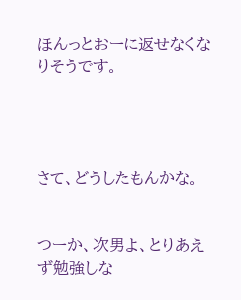ほんっとおーに返せなくなりそうです。




さて、どうしたもんかな。


つーか、次男よ、とりあえず勉強しな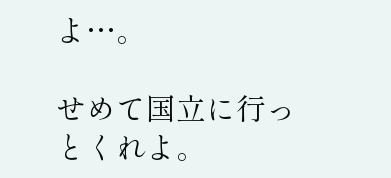よ…。

せめて国立に行っとくれよ。